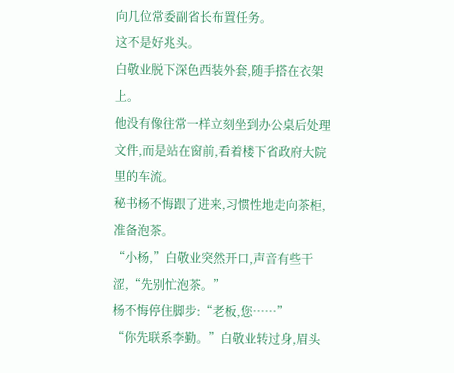向几位常委副省长布置任务。
这不是好兆头。
白敬业脱下深色西装外套,随手搭在衣架上。
他没有像往常一样立刻坐到办公桌后处理文件,而是站在窗前,看着楼下省政府大院里的车流。
秘书杨不悔跟了进来,习惯性地走向茶柜,准备泡茶。
“小杨,”白敬业突然开口,声音有些干涩,“先别忙泡茶。”
杨不悔停住脚步:“老板,您……”
“你先联系李勤。”白敬业转过身,眉头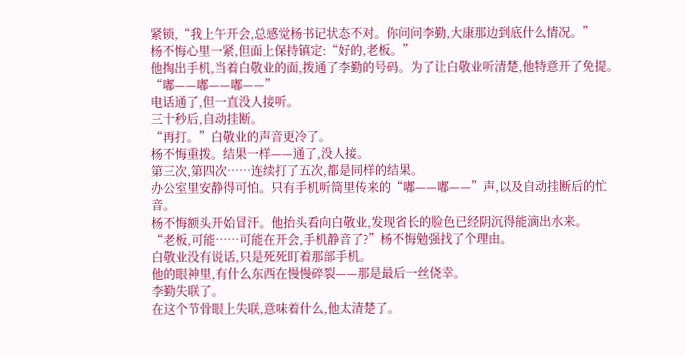紧锁,“我上午开会,总感觉杨书记状态不对。你问问李勤,大康那边到底什么情况。”
杨不悔心里一紧,但面上保持镇定:“好的,老板。”
他掏出手机,当着白敬业的面,拨通了李勤的号码。为了让白敬业听清楚,他特意开了免提。
“嘟——嘟——嘟——”
电话通了,但一直没人接听。
三十秒后,自动挂断。
“再打。”白敬业的声音更冷了。
杨不悔重拨。结果一样——通了,没人接。
第三次,第四次……连续打了五次,都是同样的结果。
办公室里安静得可怕。只有手机听筒里传来的“嘟——嘟——”声,以及自动挂断后的忙音。
杨不悔额头开始冒汗。他抬头看向白敬业,发现省长的脸色已经阴沉得能滴出水来。
“老板,可能……可能在开会,手机静音了?”杨不悔勉强找了个理由。
白敬业没有说话,只是死死盯着那部手机。
他的眼神里,有什么东西在慢慢碎裂——那是最后一丝侥幸。
李勤失联了。
在这个节骨眼上失联,意味着什么,他太清楚了。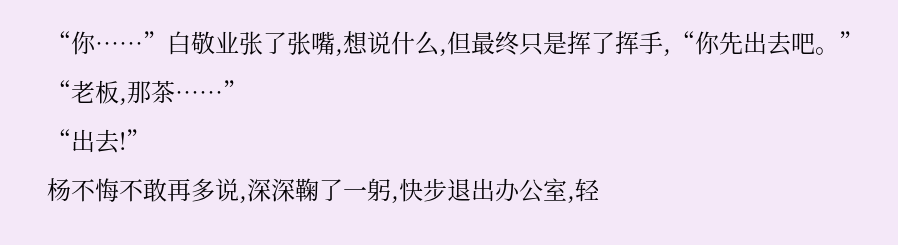“你……”白敬业张了张嘴,想说什么,但最终只是挥了挥手,“你先出去吧。”
“老板,那茶……”
“出去!”
杨不悔不敢再多说,深深鞠了一躬,快步退出办公室,轻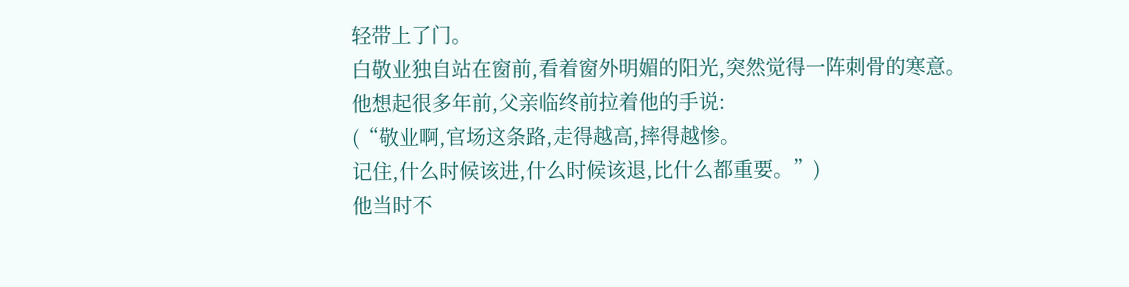轻带上了门。
白敬业独自站在窗前,看着窗外明媚的阳光,突然觉得一阵刺骨的寒意。
他想起很多年前,父亲临终前拉着他的手说:
(“敬业啊,官场这条路,走得越高,摔得越惨。
记住,什么时候该进,什么时候该退,比什么都重要。”)
他当时不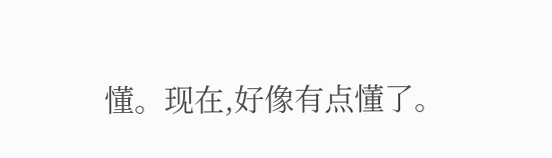懂。现在,好像有点懂了。